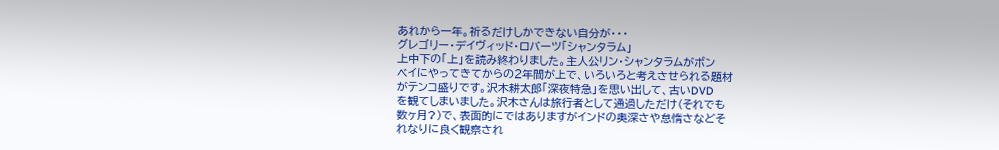あれから一年。祈るだけしかできない自分が・・・
グレゴリー・デイヴィッド・ロバーツ「シャンタラム」
上中下の「上」を読み終わりました。主人公リン・シャンタラムがボン
ベイにやってきてからの2年間が上で、いろいろと考えさせられる題材
がテンコ盛りです。沢木耕太郎「深夜特急」を思い出して、古いDVD
を観てしまいました。沢木さんは旅行者として通過しただけ(それでも
数ヶ月?)で、表面的にではありますがインドの奥深さや怠惰さなどそ
れなりに良く観察され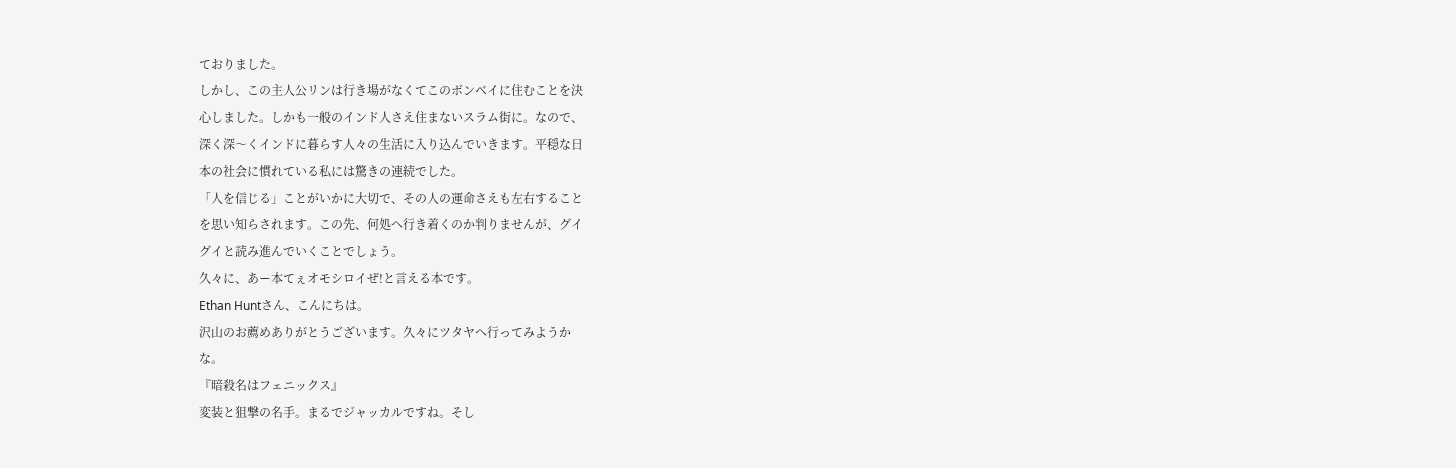ておりました。
しかし、この主人公リンは行き場がなくてこのボンベイに住むことを決
心しました。しかも一般のインド人さえ住まないスラム街に。なので、
深く深〜くインドに暮らす人々の生活に入り込んでいきます。平穏な日
本の社会に慣れている私には驚きの連続でした。
「人を信じる」ことがいかに大切で、その人の運命さえも左右すること
を思い知らされます。この先、何処へ行き着くのか判りませんが、グイ
グイと読み進んでいくことでしょう。
久々に、あー本てぇオモシロイぜ!と言える本です。
Ethan Huntさん、こんにちは。
沢山のお薦めありがとうございます。久々にツタヤへ行ってみようか
な。
『暗殺名はフェニックス』
変装と狙撃の名手。まるでジャッカルですね。そし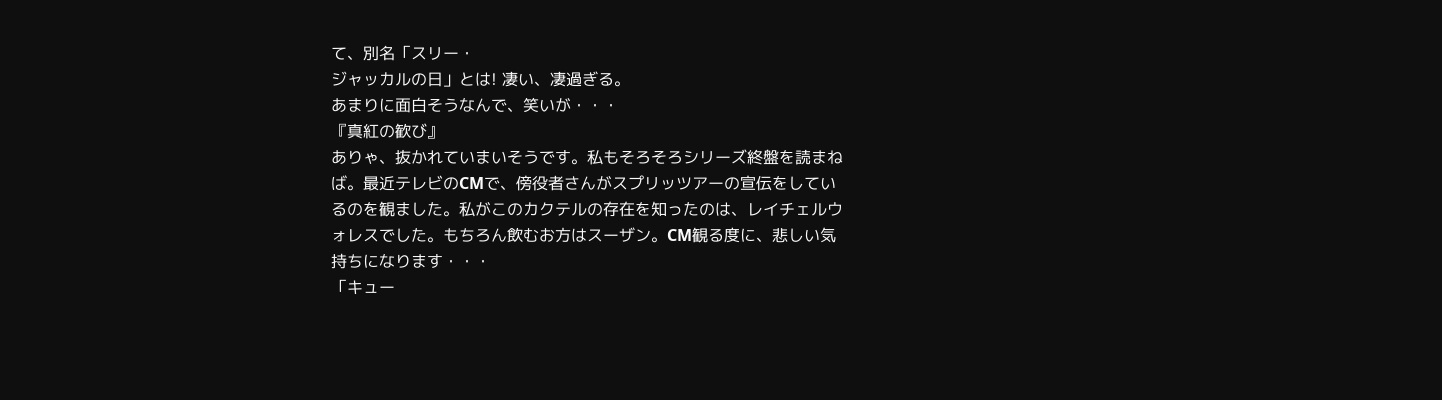て、別名「スリー・
ジャッカルの日」とは! 凄い、凄過ぎる。
あまりに面白そうなんで、笑いが・・・
『真紅の歓び』
ありゃ、抜かれていまいそうです。私もそろそろシリーズ終盤を読まね
ば。最近テレビのCMで、傍役者さんがスプリッツアーの宣伝をしてい
るのを観ました。私がこのカクテルの存在を知ったのは、レイチェルウ
ォレスでした。もちろん飲むお方はスーザン。CM観る度に、悲しい気
持ちになります・・・
「キュー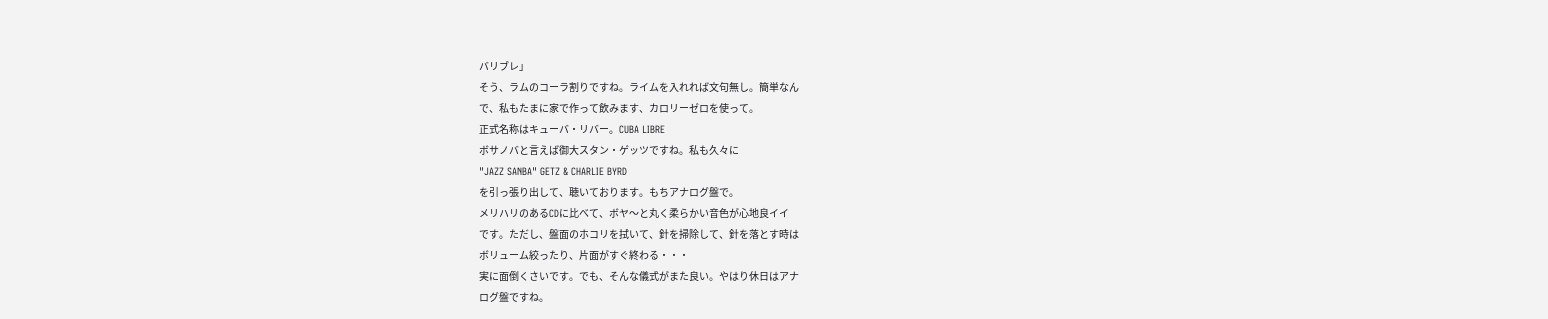バリブレ」
そう、ラムのコーラ割りですね。ライムを入れれば文句無し。簡単なん
で、私もたまに家で作って飲みます、カロリーゼロを使って。
正式名称はキューバ・リバー。CUBA LIBRE
ボサノバと言えば御大スタン・ゲッツですね。私も久々に
"JAZZ SANBA" GETZ & CHARLIE BYRD
を引っ張り出して、聴いております。もちアナログ盤で。
メリハリのあるCDに比べて、ボヤ〜と丸く柔らかい音色が心地良イイ
です。ただし、盤面のホコリを拭いて、針を掃除して、針を落とす時は
ボリューム絞ったり、片面がすぐ終わる・・・
実に面倒くさいです。でも、そんな儀式がまた良い。やはり休日はアナ
ログ盤ですね。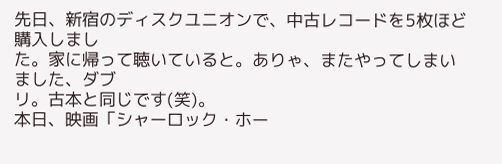先日、新宿のディスクユニオンで、中古レコードを5枚ほど購入しまし
た。家に帰って聴いていると。ありゃ、またやってしまいました、ダブ
リ。古本と同じです(笑)。
本日、映画「シャーロック・ホー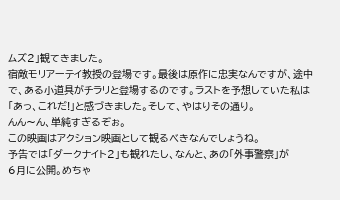ムズ2」観てきました。
宿敵モリアーテイ教授の登場です。最後は原作に忠実なんですが、途中
で、ある小道具がチラリと登場するのです。ラストを予想していた私は
「あっ、これだ!」と感づきました。そして、やはりその通り。
んん〜ん、単純すぎるぞぉ。
この映画はアクション映画として観るべきなんでしょうね。
予告では「ダークナイト2」も観れたし、なんと、あの「外事警察」が
6月に公開。めちゃ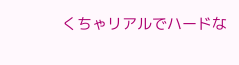くちゃリアルでハードな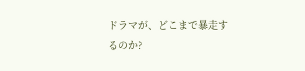ドラマが、どこまで暴走す
るのか?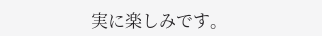実に楽しみです。